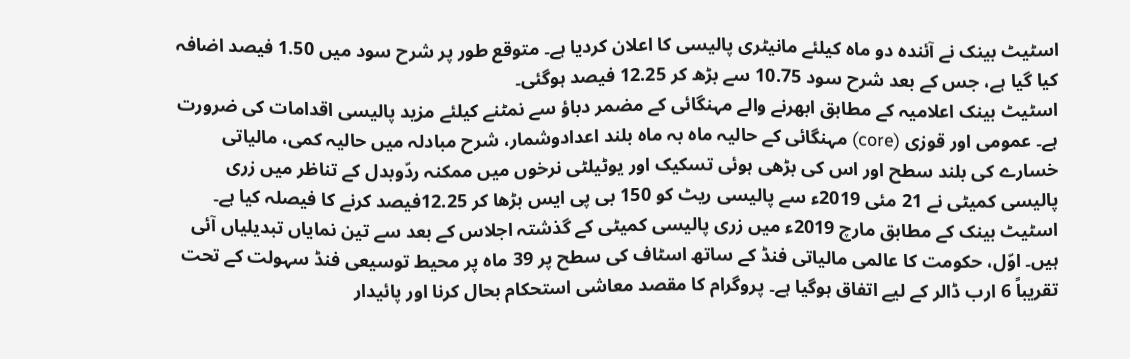اسٹیٹ بینک نے آئندہ دو ماہ کیلئے مانیٹری پالیسی کا اعلان کردیا ہے۔ متوقع طور پر شرح سود میں 1.50 فیصد اضافہ کیا گیا ہے، جس کے بعد شرح سود 10.75 سے بڑھ کر 12.25 فیصد ہوگئی۔
اسٹیٹ بینک اعلامیہ کے مطابق ابھرنے والے مہنگائی کے مضمر دباؤ سے نمٹنے کیلئے مزید پالیسی اقدامات کی ضرورت ہے۔ عمومی اور قوزی (core) مہنگائی کے حالیہ ماہ بہ ماہ بلند اعدادوشمار، شرح مبادلہ میں حالیہ کمی، مالیاتی خسارے کی بلند سطح اور اس کی بڑھی ہوئی تسکیک اور یوٹیلٹی نرخوں میں ممکنہ ردّوبدل کے تناظر میں زری پالیسی کمیٹی نے 21 مئی 2019ء سے پالیسی ریٹ کو 150 بی پی ایس بڑھا کر 12.25فیصد کرنے کا فیصلہ کیا ہے۔
اسٹیٹ بینک کے مطابق مارچ 2019ء میں زری پالیسی کمیٹی کے گذشتہ اجلاس کے بعد سے تین نمایاں تبدیلیاں آئی ہیں۔ اوّل، حکومت کا عالمی مالیاتی فنڈ کے ساتھ اسٹاف کی سطح پر 39 ماہ پر محیط توسیعی فنڈ سہولت کے تحت تقریباً 6 ارب ڈالر کے لیے اتفاق ہوگیا ہے۔ پروگرام کا مقصد معاشی استحکام بحال کرنا اور پائیدار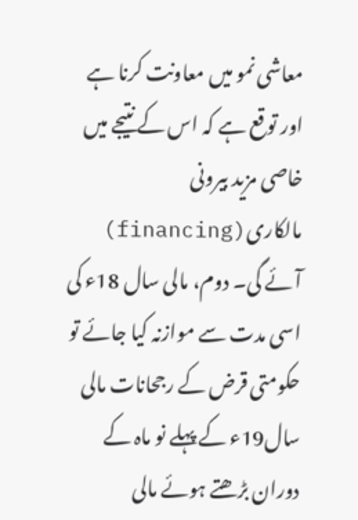معاشی نمو میں معاونت کرنا ہے اور توقع ہے کہ اس کے نتیجے میں خاصی مزید بیرونی مالکاری(financing) آئے گی۔ دوم، مالی سال 18ء کی اسی مدت سے موازنہ کیا جائے تو حکومتی قرض کے رجحانات مالی سال19ء کے پہلے نو ماہ کے دوران بڑھتے ہوئے مالی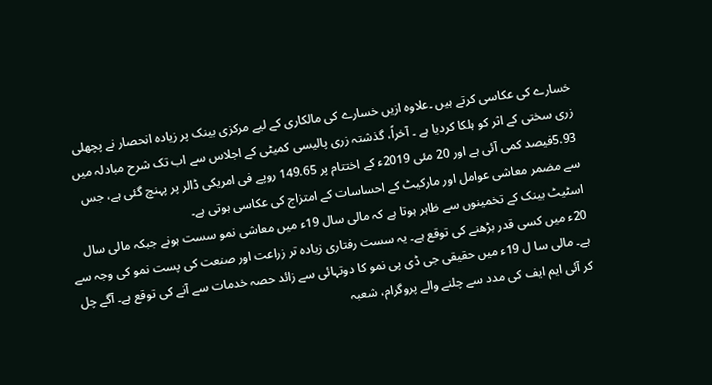خسارے کی عکاسی کرتے ہیں ۔علاوہ ازیں خسارے کی مالکاری کے لیے مرکزی بینک پر زیادہ انحصار نے پچھلی زری سختی کے اثر کو ہلکا کردیا ہے ۔ آخراً، گذشتہ زری پالیسی کمیٹی کے اجلاس سے اب تک شرح مبادلہ میں 5.93فیصد کمی آئی ہے اور 20 مئی 2019ء کے اختتام پر 149.65 روپے فی امریکی ڈالر پر پہنچ گئی ہے، جس سے مضمر معاشی عوامل اور مارکیٹ کے احساسات کے امتزاج کی عکاسی ہوتی ہے۔
اسٹیٹ بینک کے تخمینوں سے ظاہر ہوتا ہے کہ مالی سال 19ء میں معاشی نمو سست ہونے جبکہ مالی سال 20ء میں کسی قدر بڑھنے کی توقع ہے۔ یہ سست رفتاری زیادہ تر زراعت اور صنعت کی پست نمو کی وجہ سے ہے۔ مالی سا ل 19ء میں حقیقی جی ڈی پی نمو کا دوتہائی سے زائد حصہ خدمات سے آنے کی توقع ہے۔ آگے چل کر آئی ایم ایف کی مدد سے چلنے والے پروگرام، شعبہ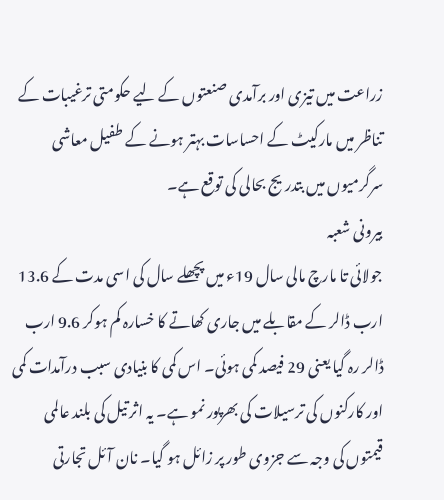زراعت میں تیزی اور برآمدی صنعتوں کے لیے حکومتی ترغیبات کے تناظر میں مارکیٹ کے احساسات بہتر ہونے کے طفیل معاشی سرگرمیوں میں بتدریج بحالی کی توقع ہے۔
بیرونی شعبہ
جولائی تا مارچ مالی سال 19ء میں پچھلے سال کی اسی مدت کے 13.6 ارب ڈالر کے مقابلے میں جاری کھاتے کا خسارہ کم ہوکر 9.6 ارب ڈالر رہ گیا یعنی 29 فیصد کمی ہوئی۔ اس کمی کا بنیادی سبب درآمدات کمی اور کارکنوں کی ترسیلات کی بھرپور نمو ہے۔ یہ اثر تیل کی بلند عالمی قیمتوں کی وجہ سے جزوی طور پر زائل ہو گیا۔ نان آئل تجارتی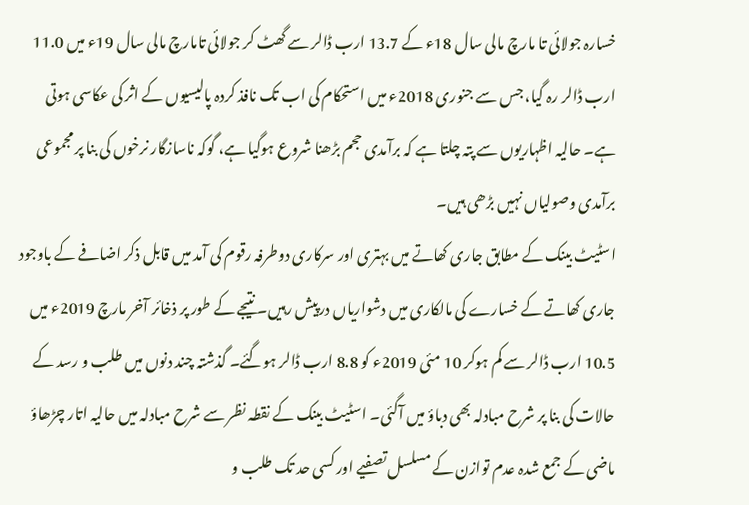خسارہ جولائی تا مارچ مالی سال 18ء کے 13.7 ارب ڈالر سے گھٹ کر جولائی تامارچ مالی سال 19ء میں 11.0 ارب ڈالر رہ گیا، جس سے جنوری 2018ء میں استحکام کی اب تک نافذ کردہ پالیسیوں کے اثر کی عکاسی ہوتی ہے۔ حالیہ اظہاریوں سے پتہ چلتا ہے کہ برآمدی حجم بڑھنا شروع ہوگیا ہے، گوکہ ناسازگار نرخوں کی بنا پر مجموعی برآمدی وصولیاں نہیں بڑھی ہیں۔
اسٹیٹ بینک کے مطابق جاری کھاتے میں بہتری اور سرکاری دوطرفہ رقوم کی آمد میں قابل ذکر اضافے کے باوجود جاری کھاتے کے خسارے کی مالکاری میں دشواریاں درپیش رہیں۔ نتیجے کے طور پر ذخائر آخر مارچ 2019ء میں 10.5 ارب ڈالر سے کم ہوکر 10 مئی 2019ء کو 8.8 ارب ڈالر ہوگئے۔ گذشتہ چند دنوں میں طلب و رسد کے حالات کی بنا پر شرح مبادلہ بھی دباؤ میں آگئی۔ اسٹیٹ بینک کے نقطہ نظر سے شرح مبادلہ میں حالیہ اتار چڑھاؤ ماضی کے جمع شدہ عدم توازن کے مسلسل تصفیے اور کسی حد تک طلب و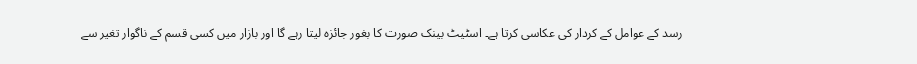رسد کے عوامل کے کردار کی عکاسی کرتا ہے۔ اسٹیٹ بینک صورت کا بغور جائزہ لیتا رہے گا اور بازار میں کسی قسم کے ناگوار تغیر سے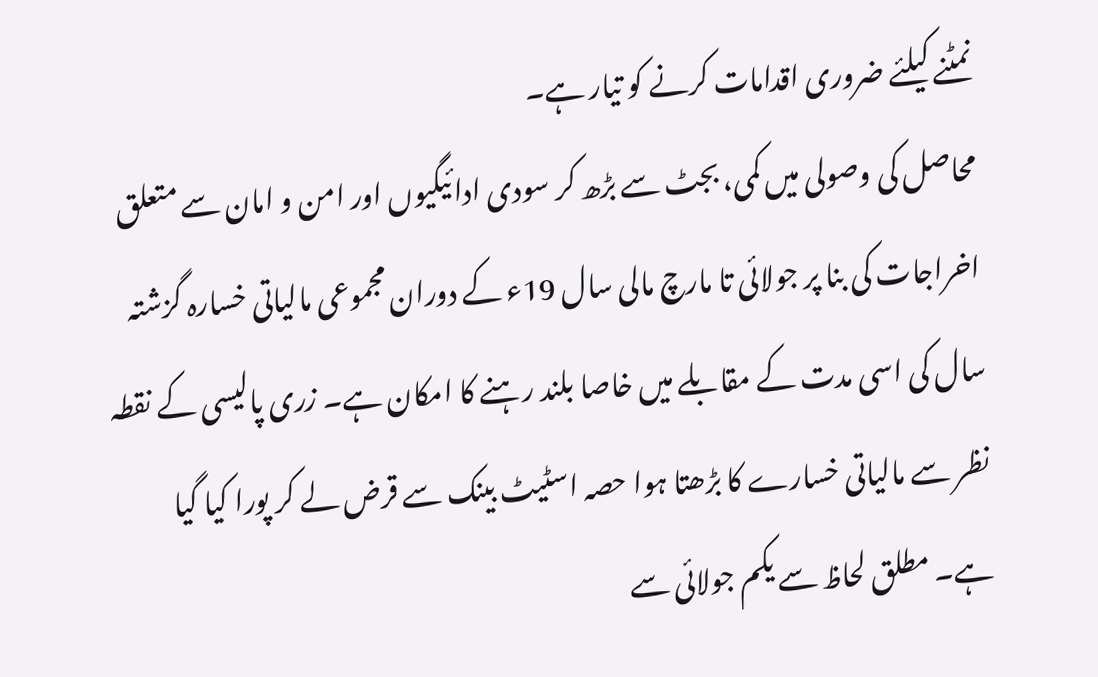نمٹنے کیلئے ضروری اقدامات کرنے کو تیار ہے۔
محاصل کی وصولی میں کمی، بجٹ سے بڑھ کر سودی ادائیگیوں اور امن و امان سے متعلق اخراجات کی بنا پر جولائی تا مارچ مالی سال 19ء کے دوران مجموعی مالیاتی خسارہ گزشتہ سال کی اسی مدت کے مقابلے میں خاصا بلند رہنے کا امکان ہے۔ زری پالیسی کے نقطہ نظر سے مالیاتی خسارے کا بڑھتا ہوا حصہ اسٹیٹ بینک سے قرض لے کر پورا کیا گیا ہے۔ مطلق لحاظ سے یکم جولائی سے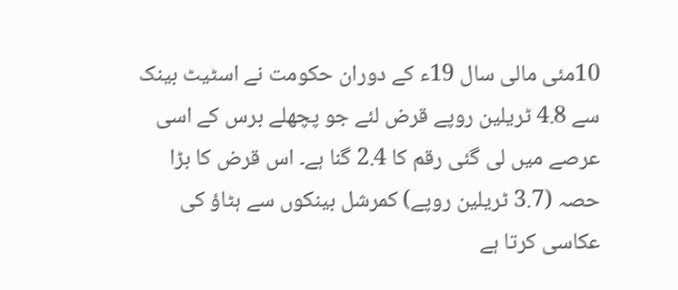10مئی مالی سال 19ء کے دوران حکومت نے اسٹیٹ بینک سے 4.8 ٹریلین روپے قرض لئے جو پچھلے برس کے اسی عرصے میں لی گئی رقم کا 2.4 گنا ہے۔ اس قرض کا بڑا حصہ (3.7 ٹریلین روپے) کمرشل بینکوں سے ہٹاؤ کی عکاسی کرتا ہے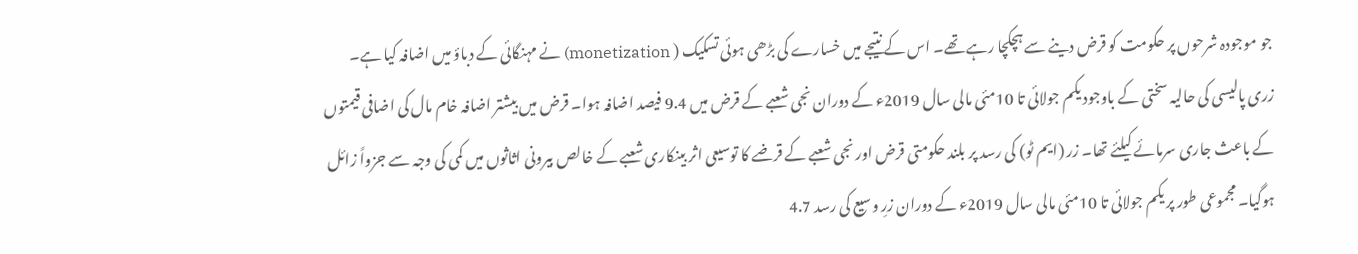جو موجودہ شرحوں پر حکومت کو قرض دینے سے ہچکچا رہے تھے۔ اس کے نتیجے میں خسارے کی بڑھی ہوئی تسکیک ( monetization) نے مہنگائی کے دباؤ میں اضافہ کیا ہے۔
زری پالیسی کی حالیہ سختی کے باوجود یکم جولائی تا 10مئی مالی سال 2019ء کے دوران نجی شعبے کے قرض میں 9.4 فیصد اضافہ ہوا۔ قرض میں بیشتر اضافہ خام مال کی اضافی قیمتوں کے باعث جاری سرمائے کیلئے تھا۔ زر (ایم ٹو) کی رسد پر بلند حکومتی قرض اور نجی شعبے کے قرضے کا توسیعی اثر بینکاری شعبے کے خالص بیرونی اثاثوں میں کمی کی وجہ سے جزواً زائل ہوگیا۔ مجموعی طور پر یکم جولائی تا 10مئی مالی سال 2019ء کے دوران زرِ وسیع کی رسد 4.7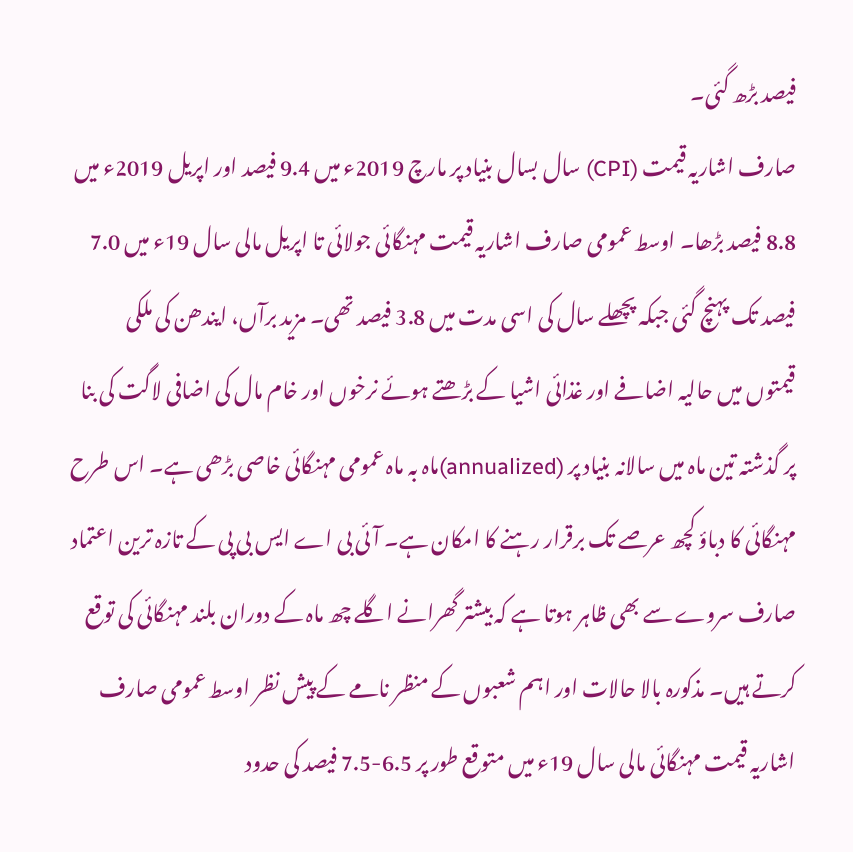فیصد بڑھ گئی۔
صارف اشاریہ قیمت (CPI) سال بسال بنیاد پر مارچ 2019ء میں 9.4 فیصد اور اپریل 2019ء میں 8.8 فیصد بڑھا۔ اوسط عمومی صارف اشاریہ قیمت مہنگائی جولائی تا اپریل مالی سال 19ء میں 7.0 فیصد تک پہنچ گئی جبکہ پچھلے سال کی اسی مدت میں 3.8 فیصد تھی۔ مزید برآں، ایندھن کی ملکی قیمتوں میں حالیہ اضافے اور غذائی اشیا کے بڑھتے ہوئے نرخوں اور خام مال کی اضافی لاگت کی بنا پر گذشتہ تین ماہ میں سالانہ بنیاد پر (annualized)ماہ بہ ماہ عمومی مہنگائی خاصی بڑھی ہے۔ اس طرح مہنگائی کا دباؤ کچھ عرصے تک برقرار رہنے کا امکان ہے۔ آئی بی اے ایس بی پی کے تازہ ترین اعتماد صارف سروے سے بھی ظاہر ہوتا ہے کہ بیشتر گھرانے اگلے چھ ماہ کے دوران بلند مہنگائی کی توقع کرتے ہیں۔ مذکورہ بالا حالات اور اہم شعبوں کے منظر نامے کے پیش نظر اوسط عمومی صارف اشاریہ قیمت مہنگائی مالی سال 19ء میں متوقع طور پر 6.5-7.5 فیصد کی حدود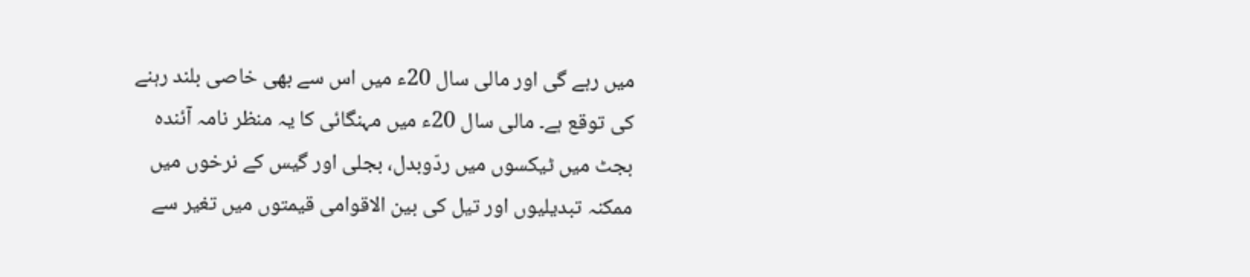میں رہے گی اور مالی سال 20ء میں اس سے بھی خاصی بلند رہنے کی توقع ہے۔ مالی سال 20ء میں مہنگائی کا یہ منظر نامہ آئندہ بجٹ میں ٹیکسوں میں ردّوبدل، بجلی اور گیس کے نرخوں میں ممکنہ تبدیلیوں اور تیل کی بین الاقوامی قیمتوں میں تغیر سے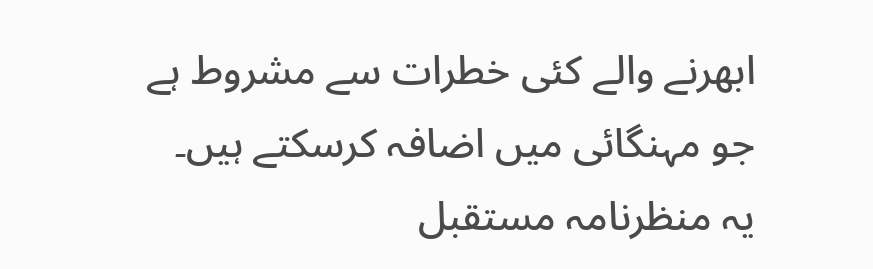ابھرنے والے کئی خطرات سے مشروط ہے جو مہنگائی میں اضافہ کرسکتے ہیں۔ یہ منظرنامہ مستقبل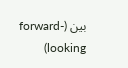بین (forward-looking)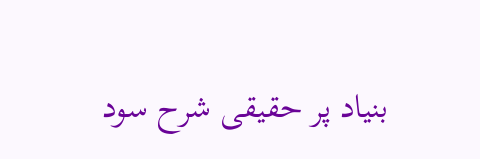بنیاد پر حقیقی شرح سود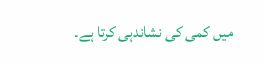میں کمی کی نشاندہی کرتا ہے۔